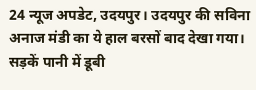24 न्यूज अपडेट, उदयपुर। उदयपुर की सविना अनाज मंडी का ये हाल बरसों बाद देखा गया। सड़कें पानी में डूबी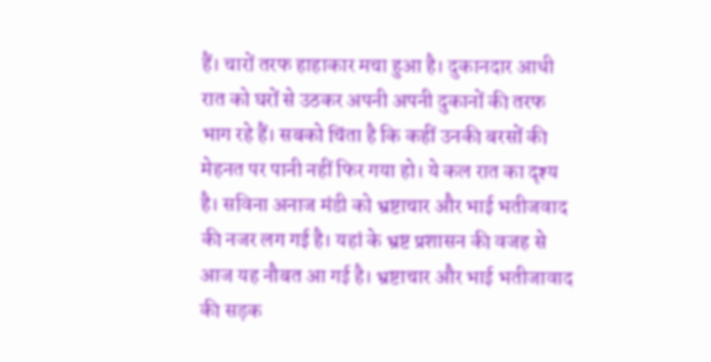हैं। चारों तरफ हाहाकार मचा हुआ है। दुकानदार आधी रात को घरों से उठकर अपनी अपनी दुकानों की तरफ भाग रहे हैं। सबको चिंता है कि कहीं उनकी बरसों की मेहनत पर पानी नहीं फिर गया हो। ये कल रात का दृश्य है। सविना अनाज मंडी को भ्रष्टाचार और भाई भतीजवाद की नजर लग गई है। यहां के भ्रष्ट प्रशासन की वजह से आज यह नौबत आ गई है। भ्रष्टाचार और भाई भतीजावाद की सड़क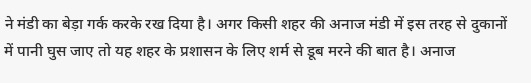ने मंडी का बेड़ा गर्क करके रख दिया है। अगर किसी शहर की अनाज मंडी में इस तरह से दुकानों में पानी घुस जाए तो यह शहर के प्रशासन के लिए शर्म से डूब मरने की बात है। अनाज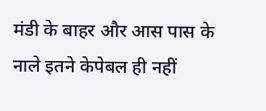मंडी के बाहर और आस पास के नाले इतने केपेबल ही नहीं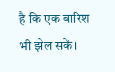है कि एक बारिश भी झेल सकें।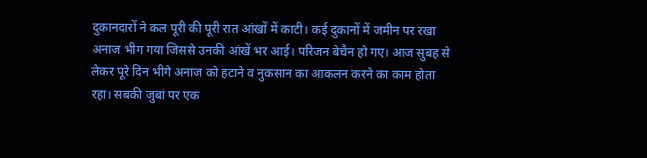दुकानदारों ने कल पूरी की पूरी रात आंखों में काटी। कई दुकानों में जमीन पर रखा अनाज भीग गया जिससे उनकी आंखें भर आई। परिजन बेचैन हो गए। आज सुबह से लेकर पूरे दिन भीगे अनाज को हटाने व नुकसान का आकलन करने का काम होता रहा। सबकी जुबां पर एक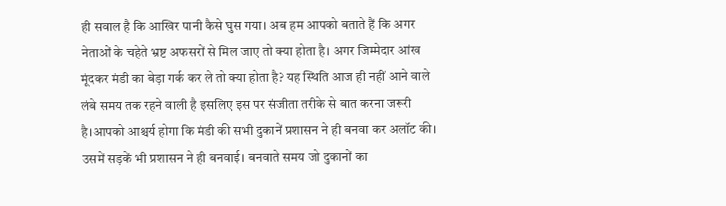ही सवाल है कि आखिर पानी कैसे घुस गया। अब हम आपको बताते हैं कि अगर नेताओं के चहेते भ्रष्ट अफसरों से मिल जाए तो क्या होता है। अगर जिम्मेदार आंख मूंदकर मंडी का बेड़ा गर्क कर ले तो क्या होता है? यह स्थिति आज ही नहीं आने वाले लंबे समय तक रहने वाली है इसलिए इस पर संजीता तरीके से बात करना जरूरी है।आपको आश्चर्य होगा कि मंडी की सभी दुकानें प्रशासन ने ही बनवा कर अलॉट की। उसमें सड़कें भी प्रशासन ने ही बनवाई। बनवाते समय जो दुकानों का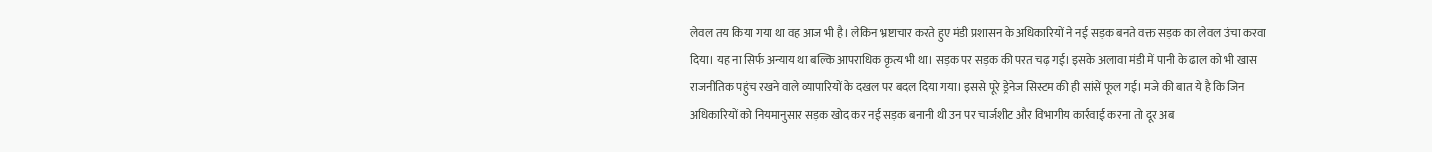लेवल तय किया गया था वह आज भी है। लेकिन भ्रष्टाचार करते हुए मंडी प्रशासन के अधिकारियों ने नई सड़क बनते वक्त सड़क का लेवल उंचा करवा दिया। यह ना सिर्फ अन्याय था बल्कि आपराधिक कृत्य भी था। सड़क पर सड़क की परत चढ़ गई। इसके अलावा मंडी में पानी के ढाल को भी खास राजनीतिक पहुंच रखने वाले व्यापारियों के दखल पर बदल दिया गया। इससे पूरे ड्रेनेज सिस्टम की ही सांसें फूल गई। मजे की बात ये है कि जिन अधिकारियों को नियमानुसार सड़क खोद कर नई सड़क बनानी थी उन पर चार्जशीट और विभागीय कार्रवाई करना तो दूर अब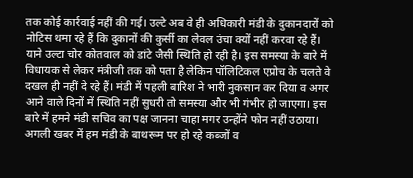तक कोई कार्रवाई नहीं की गई। उल्टे अब वे ही अधिकारी मंडी के दुकानदारों को नोटिस थमा रहे हैं कि दुकानों की कुर्सी का लेवल उंचा क्यों नहीं करवा रहे हैं। याने उल्टा चोर कोतवाल को डांटे जैसी स्थिति हो रही है। इस समस्या के बारे में विधायक से लेकर मंत्रीजी तक को पता है लेकिन पॉलिटिकल एप्रोच के चलते वे दखल ही नहीं दे रहे हैं। मंडी में पहली बारिश ने भारी नुकसान कर दिया व अगर आने वाले दिनों में स्थिति नहीं सुधरी तो समस्या और भी गंभीर हो जाएगा। इस बारे में हमने मंडी सचिव का पक्ष जानना चाहा मगर उन्होंने फोन नहीं उठाया। अगली खबर में हम मंडी के बाथरूम पर हो रहे कब्जों व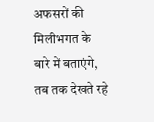अफसरों की मिलीभगत के बारे में बताएंगे, तब तक देखते रहे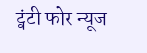ट्वंटी फोर न्यूज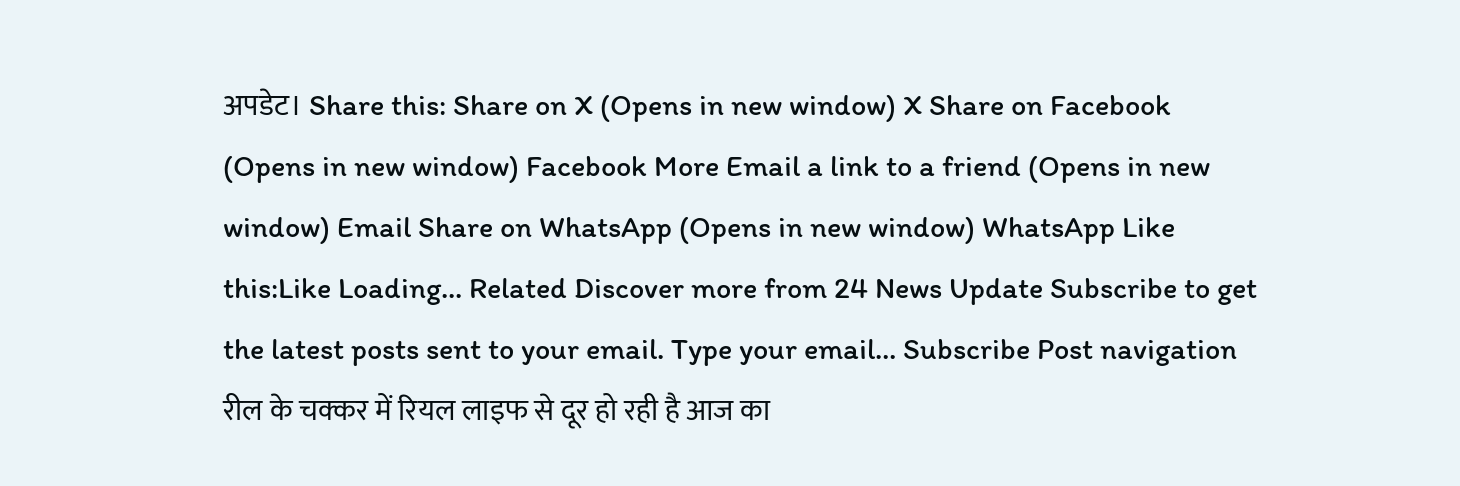अपडेट। Share this: Share on X (Opens in new window) X Share on Facebook (Opens in new window) Facebook More Email a link to a friend (Opens in new window) Email Share on WhatsApp (Opens in new window) WhatsApp Like this:Like Loading... Related Discover more from 24 News Update Subscribe to get the latest posts sent to your email. Type your email… Subscribe Post navigation रील के चक्कर में रियल लाइफ से दूर हो रही है आज का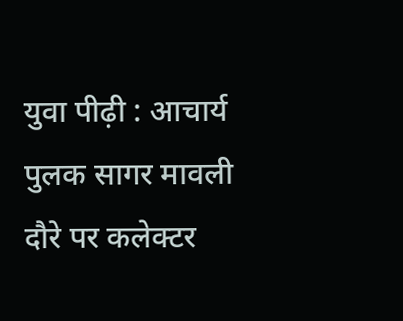युवा पीढ़ी : आचार्य पुलक सागर मावली दौरे पर कलेक्टर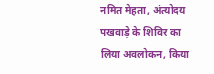नमित मेहता, अंत्योदय पखवाड़े के शिविर का लिया अवलोकन, किया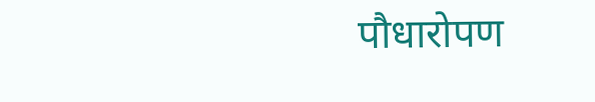पौधारोपण